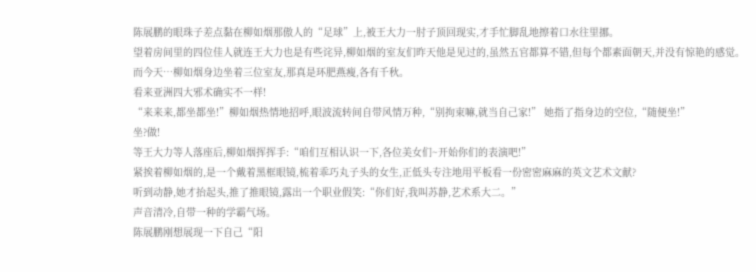陈展鹏的眼珠子差点黏在柳如烟那傲人的“足球”上,被王大力一肘子顶回现实,才手忙脚乱地擦着口水往里挪。
望着房间里的四位佳人就连王大力也是有些诧异,柳如烟的室友们昨天他是见过的,虽然五官都算不错,但每个都素面朝天,并没有惊艳的感觉。
而今天…柳如烟身边坐着三位室友,那真是环肥燕瘦,各有千秋。
看来亚洲四大邪术确实不一样!
“来来来,都坐都坐!”柳如烟热情地招呼,眼波流转间自带风情万种,“别拘束嘛,就当自己家!” 她指了指身边的空位,“随便坐!”
坐?做!
等王大力等人落座后,柳如烟挥挥手:“咱们互相认识一下,各位美女们~开始你们的表演吧!”
紧挨着柳如烟的,是一个戴着黑框眼镜,梳着乖巧丸子头的女生,正低头专注地用平板看一份密密麻麻的英文艺术文献?
听到动静,她才抬起头,推了推眼镜,露出一个职业假笑:“你们好,我叫苏静,艺术系大二。”
声音清冷,自带一种的学霸气场。
陈展鹏刚想展现一下自己“阳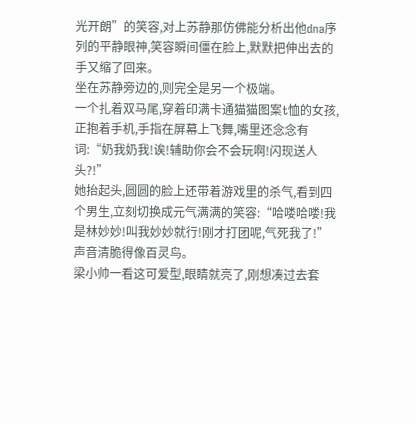光开朗”的笑容,对上苏静那仿佛能分析出他dna序列的平静眼神,笑容瞬间僵在脸上,默默把伸出去的手又缩了回来。
坐在苏静旁边的,则完全是另一个极端。
一个扎着双马尾,穿着印满卡通猫猫图案t恤的女孩,正抱着手机,手指在屏幕上飞舞,嘴里还念念有词:“奶我奶我!诶!辅助你会不会玩啊!闪现送人头?!”
她抬起头,圆圆的脸上还带着游戏里的杀气,看到四个男生,立刻切换成元气满满的笑容:“哈喽哈喽!我是林妙妙!叫我妙妙就行!刚才打团呢,气死我了!”
声音清脆得像百灵鸟。
梁小帅一看这可爱型,眼睛就亮了,刚想凑过去套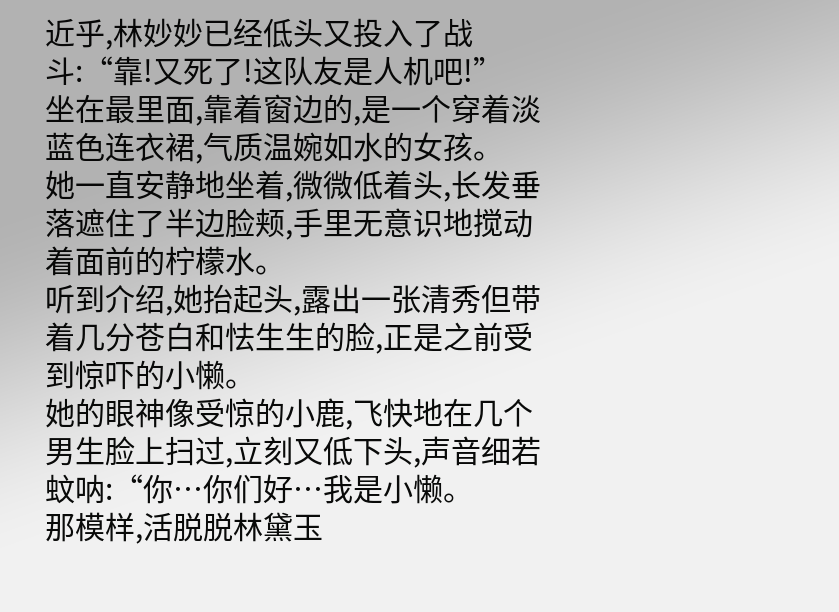近乎,林妙妙已经低头又投入了战斗:“靠!又死了!这队友是人机吧!”
坐在最里面,靠着窗边的,是一个穿着淡蓝色连衣裙,气质温婉如水的女孩。
她一直安静地坐着,微微低着头,长发垂落遮住了半边脸颊,手里无意识地搅动着面前的柠檬水。
听到介绍,她抬起头,露出一张清秀但带着几分苍白和怯生生的脸,正是之前受到惊吓的小懒。
她的眼神像受惊的小鹿,飞快地在几个男生脸上扫过,立刻又低下头,声音细若蚊呐:“你…你们好…我是小懒。
那模样,活脱脱林黛玉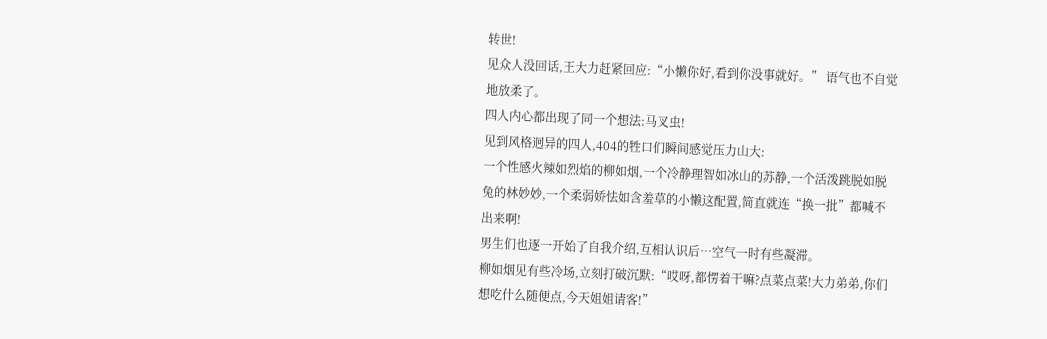转世!
见众人没回话,王大力赶紧回应:“小懒你好,看到你没事就好。” 语气也不自觉地放柔了。
四人内心都出现了同一个想法:马叉虫!
见到风格迥异的四人,404的牲口们瞬间感觉压力山大:
一个性感火辣如烈焰的柳如烟,一个冷静理智如冰山的苏静,一个活泼跳脱如脱兔的林妙妙,一个柔弱娇怯如含羞草的小懒这配置,简直就连“换一批”都喊不出来啊!
男生们也逐一开始了自我介绍,互相认识后…空气一时有些凝滞。
柳如烟见有些冷场,立刻打破沉默:“哎呀,都愣着干嘛?点菜点菜!大力弟弟,你们想吃什么随便点,今天姐姐请客!”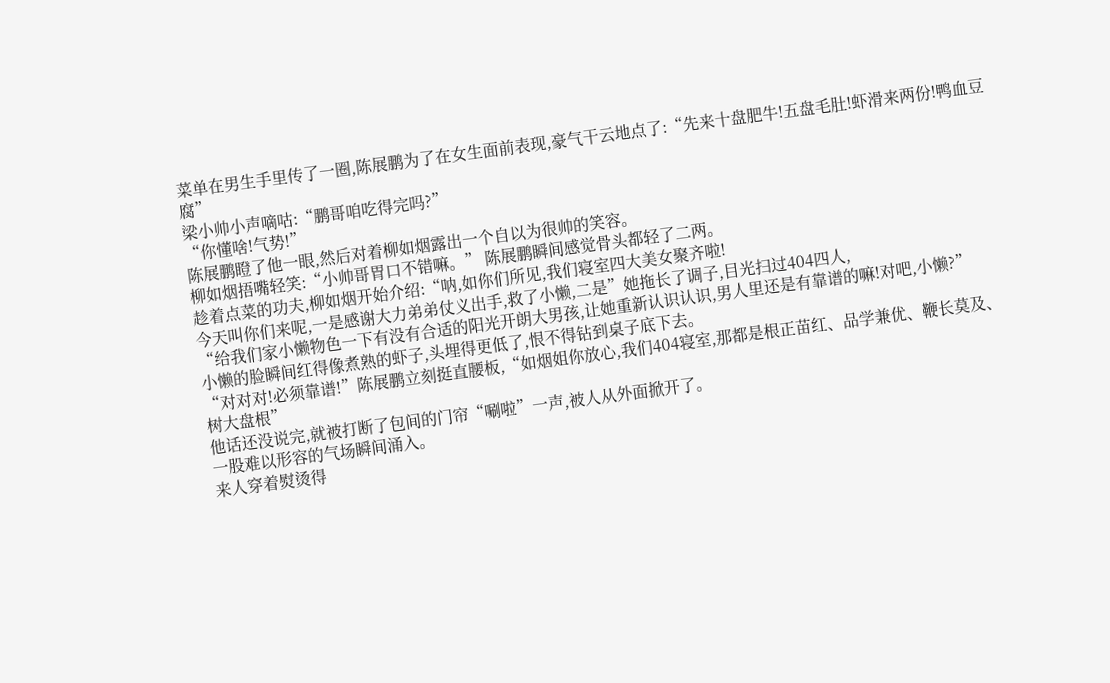菜单在男生手里传了一圈,陈展鹏为了在女生面前表现,豪气干云地点了:“先来十盘肥牛!五盘毛肚!虾滑来两份!鸭血豆腐”
梁小帅小声嘀咕:“鹏哥咱吃得完吗?”
“你懂啥!气势!”
陈展鹏瞪了他一眼,然后对着柳如烟露出一个自以为很帅的笑容。
柳如烟捂嘴轻笑:“小帅哥胃口不错嘛。” 陈展鹏瞬间感觉骨头都轻了二两。
趁着点菜的功夫,柳如烟开始介绍:“呐,如你们所见,我们寝室四大美女聚齐啦!
今天叫你们来呢,一是感谢大力弟弟仗义出手,救了小懒,二是”她拖长了调子,目光扫过404四人,
“给我们家小懒物色一下有没有合适的阳光开朗大男孩,让她重新认识认识,男人里还是有靠谱的嘛!对吧,小懒?”
小懒的脸瞬间红得像煮熟的虾子,头埋得更低了,恨不得钻到桌子底下去。
“对对对!必须靠谱!”陈展鹏立刻挺直腰板,“如烟姐你放心,我们404寝室,那都是根正苗红、品学兼优、鞭长莫及、树大盘根”
他话还没说完,就被打断了包间的门帘“唰啦”一声,被人从外面掀开了。
一股难以形容的气场瞬间涌入。
来人穿着熨烫得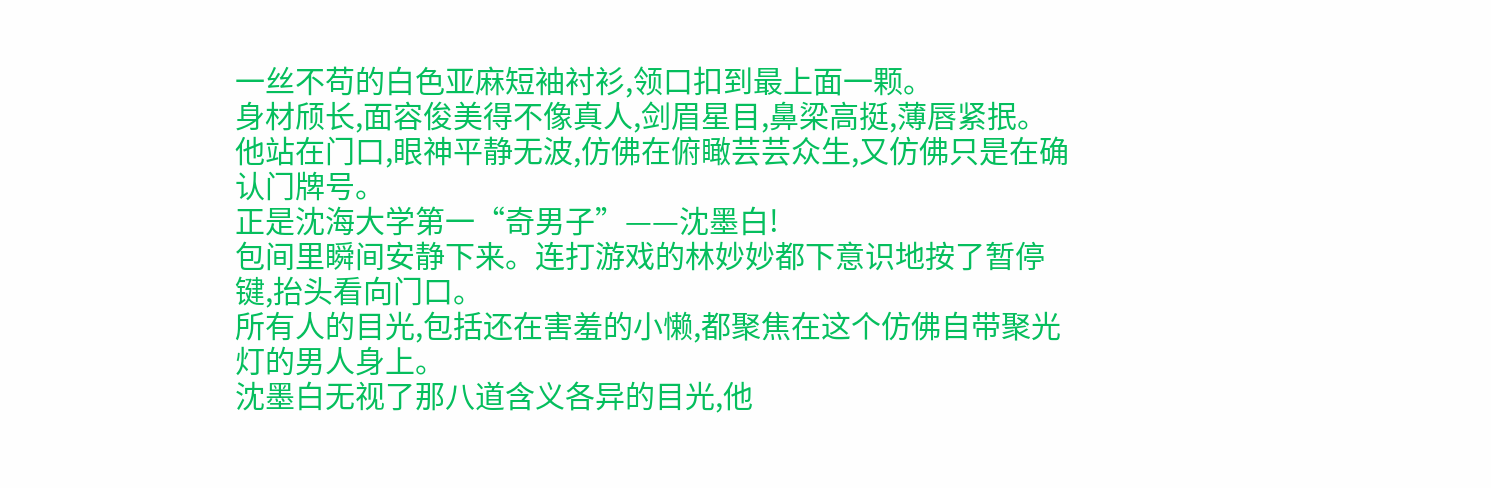一丝不苟的白色亚麻短袖衬衫,领口扣到最上面一颗。
身材颀长,面容俊美得不像真人,剑眉星目,鼻梁高挺,薄唇紧抿。
他站在门口,眼神平静无波,仿佛在俯瞰芸芸众生,又仿佛只是在确认门牌号。
正是沈海大学第一“奇男子”——沈墨白!
包间里瞬间安静下来。连打游戏的林妙妙都下意识地按了暂停键,抬头看向门口。
所有人的目光,包括还在害羞的小懒,都聚焦在这个仿佛自带聚光灯的男人身上。
沈墨白无视了那八道含义各异的目光,他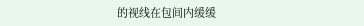的视线在包间内缓缓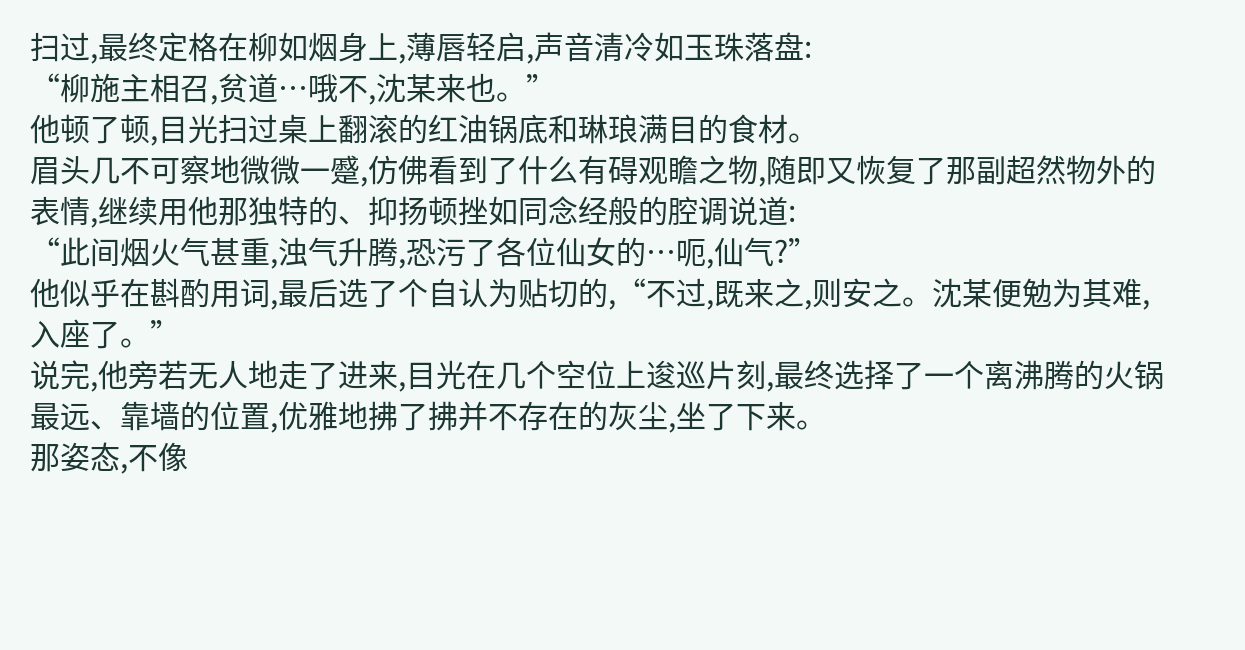扫过,最终定格在柳如烟身上,薄唇轻启,声音清冷如玉珠落盘:
“柳施主相召,贫道…哦不,沈某来也。”
他顿了顿,目光扫过桌上翻滚的红油锅底和琳琅满目的食材。
眉头几不可察地微微一蹙,仿佛看到了什么有碍观瞻之物,随即又恢复了那副超然物外的表情,继续用他那独特的、抑扬顿挫如同念经般的腔调说道:
“此间烟火气甚重,浊气升腾,恐污了各位仙女的…呃,仙气?”
他似乎在斟酌用词,最后选了个自认为贴切的,“不过,既来之,则安之。沈某便勉为其难,入座了。”
说完,他旁若无人地走了进来,目光在几个空位上逡巡片刻,最终选择了一个离沸腾的火锅最远、靠墙的位置,优雅地拂了拂并不存在的灰尘,坐了下来。
那姿态,不像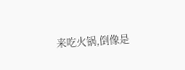来吃火锅,倒像是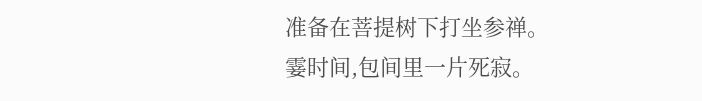准备在菩提树下打坐参禅。
霎时间,包间里一片死寂。